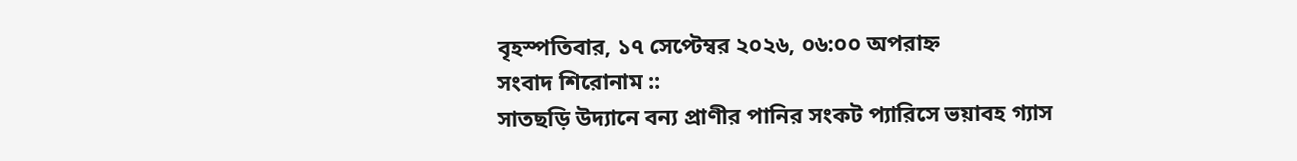বৃহস্পতিবার, ১৭ সেপ্টেম্বর ২০২৬, ০৬:০০ অপরাহ্ন
সংবাদ শিরোনাম ::
সাতছড়ি উদ্যানে বন্য প্রাণীর পানির সংকট প্যারিসে ভয়াবহ গ্যাস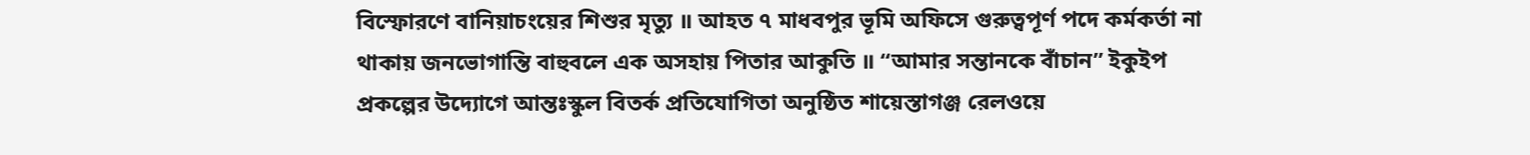বিস্ফোরণে বানিয়াচংয়ের শিশুর মৃত্যু ॥ আহত ৭ মাধবপুর ভূমি অফিসে গুরুত্বপূর্ণ পদে কর্মকর্তা না থাকায় জনভোগান্তি বাহুবলে এক অসহায় পিতার আকুতি ॥ “আমার সন্তানকে বাঁচান” ইকুইপ প্রকল্পের উদ্যোগে আন্তঃস্কুল বিতর্ক প্রতিযোগিতা অনুষ্ঠিত শায়েস্তাগঞ্জ রেলওয়ে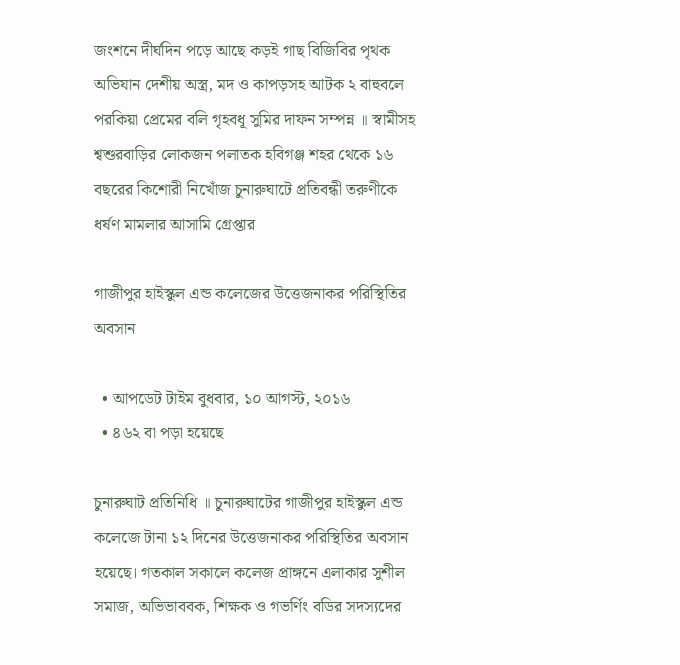জংশনে দীর্ঘদিন পড়ে আছে কড়ই গাছ বিজিবির পৃথক অভিযান দেশীয় অস্ত্র, মদ ও কাপড়সহ আটক ২ বাহুবলে পরকিয়া প্রেমের বলি গৃহবধূ সুমির দাফন সম্পন্ন ॥ স্বামীসহ শ্বশুরবাড়ির লোকজন পলাতক হবিগঞ্জ শহর থেকে ১৬ বছরের কিশোরী নিখোঁজ চুনারুঘাটে প্রতিবন্ধী তরুণীকে ধর্ষণ মামলার আসামি গ্রেপ্তার

গাজীপুর হাইস্কুল এন্ড কলেজের উত্তেজনাকর পরিস্থিতির অবসান

  • আপডেট টাইম বুধবার, ১০ আগস্ট, ২০১৬
  • ৪৬২ বা পড়া হয়েছে

চুনারুঘাট প্রতিনিধি ॥ চুনারুঘাটের গাজীপুর হাইস্কুল এন্ড কলেজে টানা ১২ দিনের উত্তেজনাকর পরিস্থিতির অবসান হয়েছে। গতকাল সকালে কলেজ প্রাঙ্গনে এলাকার সুশীল সমাজ, অভিভাববক, শিক্ষক ও গভর্ণিং বডির সদস্যদের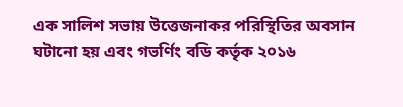এক সালিশ সভায় উত্তেজনাকর পরিস্থিতির অবসান ঘটানো হয় এবং গভর্ণিং বডি কর্তৃক ২০১৬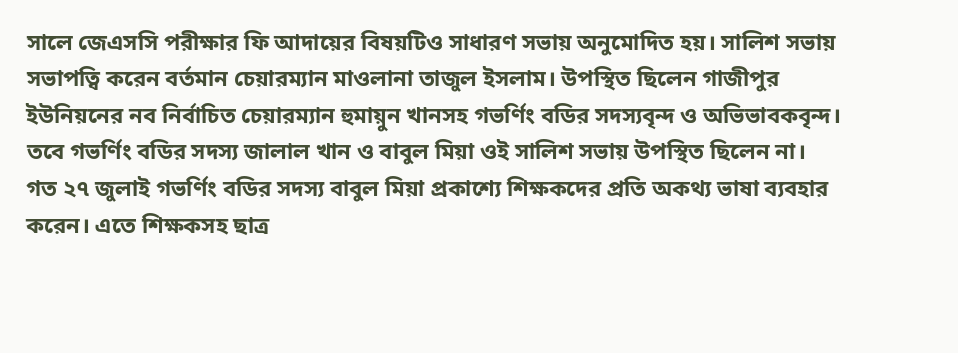সালে জেএসসি পরীক্ষার ফি আদায়ের বিষয়টিও সাধারণ সভায় অনুমোদিত হয়। সালিশ সভায় সভাপত্বি করেন বর্তমান চেয়ারম্যান মাওলানা তাজুল ইসলাম। উপস্থিত ছিলেন গাজীপুর ইউনিয়নের নব নির্বাচিত চেয়ারম্যান হুমায়ুন খানসহ গভর্ণিং বডির সদস্যবৃন্দ ও অভিভাবকবৃন্দ। তবে গভর্ণিং বডির সদস্য জালাল খান ও বাবুল মিয়া ওই সালিশ সভায় উপস্থিত ছিলেন না।
গত ২৭ জুলাই গভর্ণিং বডির সদস্য বাবুল মিয়া প্রকাশ্যে শিক্ষকদের প্রতি অকথ্য ভাষা ব্যবহার করেন। এতে শিক্ষকসহ ছাত্র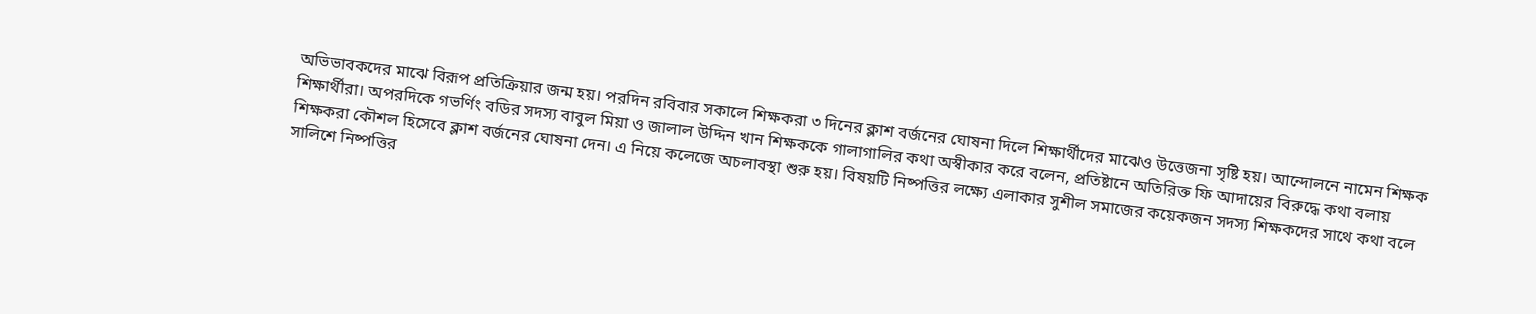অভিভাবকদের মাঝে বিরূপ প্রতিক্রিয়ার জন্ম হয়। পরদিন রবিবার সকালে শিক্ষকরা ৩ দিনের ক্লাশ বর্জনের ঘোষনা দিলে শিক্ষার্থীদের মাঝেও উত্তেজনা সৃষ্টি হয়। আন্দোলনে নামেন শিক্ষক শিক্ষার্থীরা। অপরদিকে গভর্ণিং বডির সদস্য বাবুল মিয়া ও জালাল উদ্দিন খান শিক্ষককে গালাগালির কথা অস্বীকার করে বলেন, প্রতিষ্টানে অতিরিক্ত ফি আদায়ের বিরুদ্ধে কথা বলায় শিক্ষকরা কৌশল হিসেবে ক্লাশ বর্জনের ঘোষনা দেন। এ নিয়ে কলেজে অচলাবস্থা শুরু হয়। বিষয়টি নিষ্পত্তির লক্ষ্যে এলাকার সুশীল সমাজের কয়েকজন সদস্য শিক্ষকদের সাথে কথা বলে সালিশে নিষ্পত্তির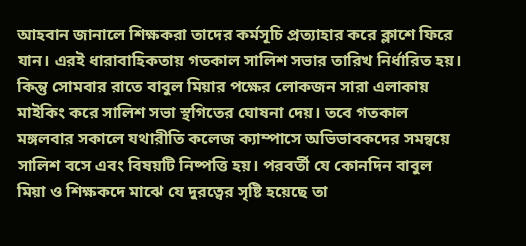আহবান জানালে শিক্ষকরা তাদের কর্মসূচি প্রত্যাহার করে ক্লাশে ফিরে যান। এরই ধারাবাহিকতায় গতকাল সালিশ সভার তারিখ নির্ধারিত হয়। কিন্তু সোমবার রাতে বাবুল মিয়ার পক্ষের লোকজন সারা এলাকায় মাইকিং করে সালিশ সভা স্থগিতের ঘোষনা দেয়। তবে গতকাল মঙ্গলবার সকালে যথারীতি কলেজ ক্যাম্পাসে অভিভাবকদের সমন্বয়ে সালিশ বসে এবং বিষয়টি নিষ্পত্তি হয়। পরবর্তী যে কোনদিন বাবুল মিয়া ও শিক্ষকদে মাঝে যে দুরত্বের সৃষ্টি হয়েছে তা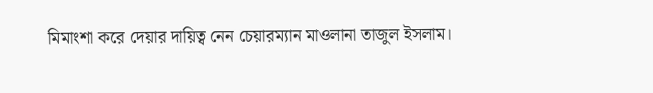মিমাংশা করে দেয়ার দায়িত্ব নেন চেয়ারম্যান মাওলানা তাজুল ইসলাম।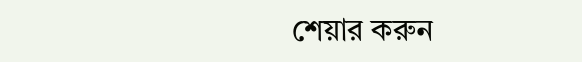শেয়ার করুন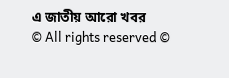এ জাতীয় আরো খবর
© All rights reserved ©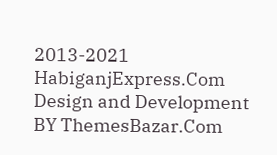2013-2021 HabiganjExpress.Com
Design and Development BY ThemesBazar.Com